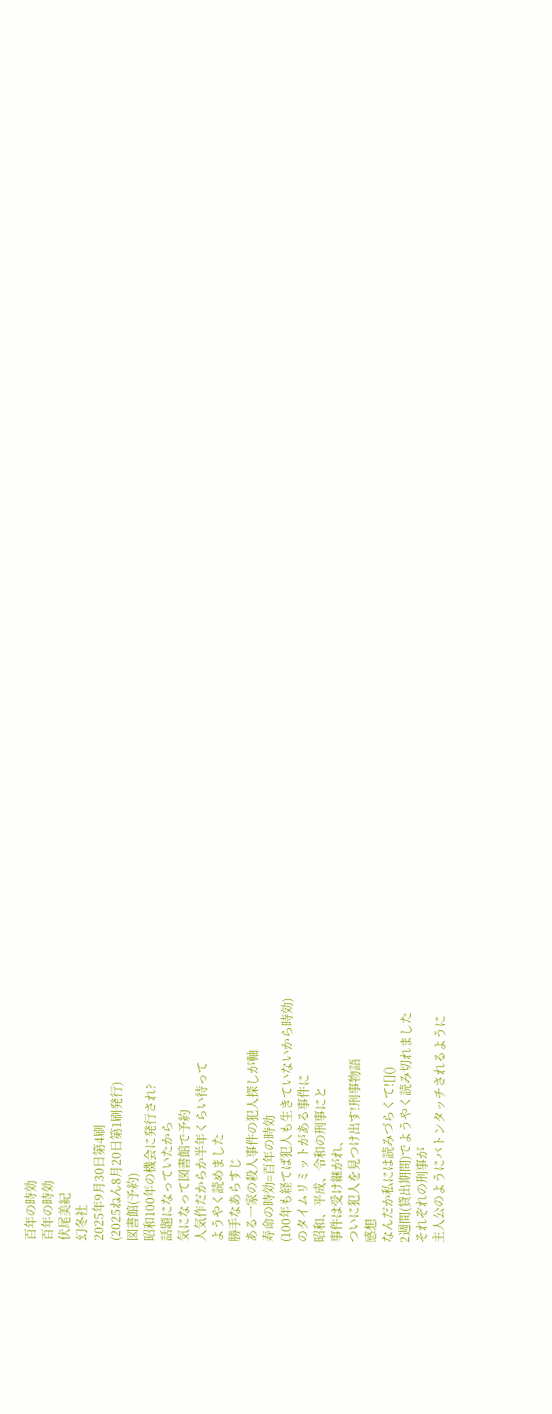百年の時効
百年の時効
伏尾美紀
幻冬社
2025年9月30日第4刷
(2025ねん8月20日第1刷発行)
図書館(予約)
昭和100年の機会に発行され?
話題になっていたから
気になって図書館で予約
人気作だからか半年くらい待って
ようやく読めました
勝手なあらすじ
ある一家の殺人事件の犯人探しが軸
寿命の時効=百年の時効
(100年も経てば犯人も生きていないから時効)
のタイムリミットがある事件に
昭和、平成、令和の刑事にと
事件は受け継がれ、
ついに犯人を見つけ出す!刑事物語
感想
なんだか私には読みづらくて![]()
2週間(貸出期間)でようやく読み切れました
それぞれの刑事が
主人公のようにバトンタッチされるように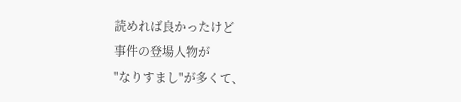読めれば良かったけど
事件の登場人物が
"なりすまし"が多くて、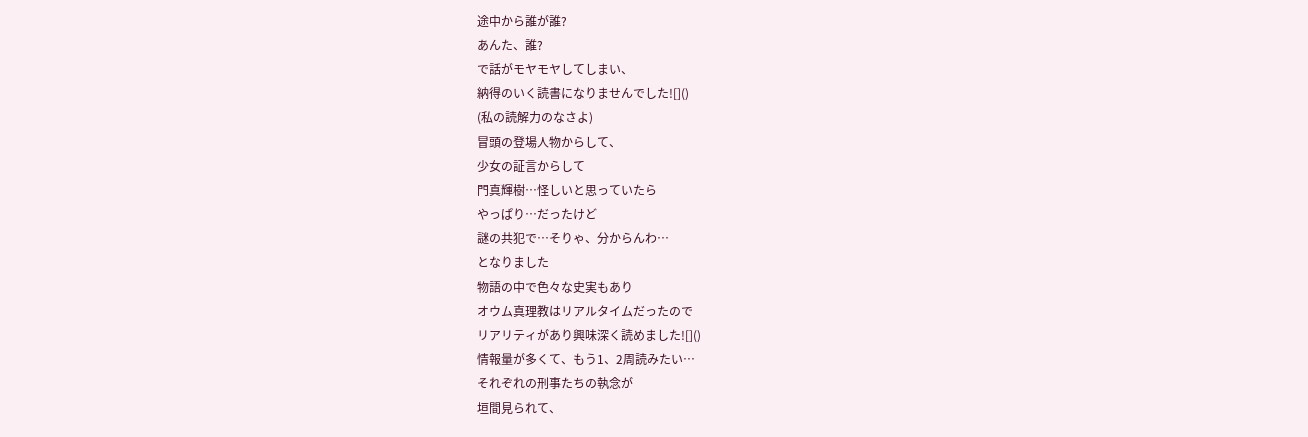途中から誰が誰?
あんた、誰?
で話がモヤモヤしてしまい、
納得のいく読書になりませんでした![]()
(私の読解力のなさよ)
冒頭の登場人物からして、
少女の証言からして
門真輝樹…怪しいと思っていたら
やっぱり…だったけど
謎の共犯で…そりゃ、分からんわ…
となりました
物語の中で色々な史実もあり
オウム真理教はリアルタイムだったので
リアリティがあり興味深く読めました![]()
情報量が多くて、もう1、2周読みたい…
それぞれの刑事たちの執念が
垣間見られて、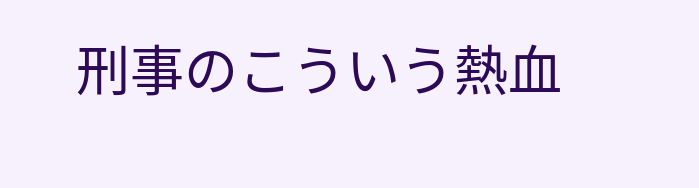刑事のこういう熱血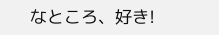なところ、好き!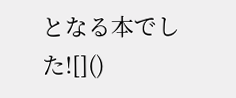となる本でした![]()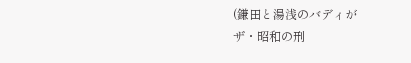(鎌田と湯浅のバディが
ザ・昭和の刑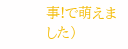事!で萌えました)